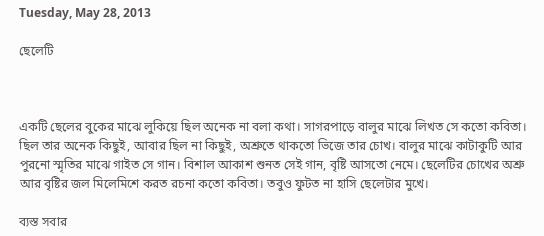Tuesday, May 28, 2013

ছেলেটি



একটি ছেলের বুকের মাঝে লুকিয়ে ছিল অনেক না বলা কথা। সাগরপাড়ে বালুর মাঝে লিখত সে কতো কবিতা। ছিল তার অনেক কিছুই, আবার ছিল না কিছুই, অশ্রুতে থাকতো ভিজে তার চোখ। বালুর মাঝে কাটাকুটি আর পুরনো স্মৃতির মাঝে গাইত সে গান। বিশাল আকাশ শুনত সেই গান, বৃষ্টি আসতো নেমে। ছেলেটির চোখের অশ্রু আর বৃষ্টির জল মিলেমিশে করত রচনা কতো কবিতা। তবুও ফুটত না হাসি ছেলেটার মুখে।

ব্যস্ত সবার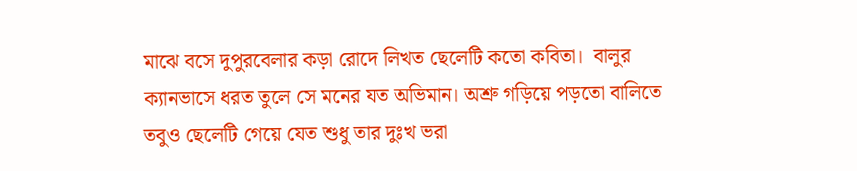মাঝে বসে দুপুরবেলার কড়া রোদে লিখত ছেলেটি কতো কবিতা।  বালুর ক্যানভাসে ধরত তুলে সে মনের যত অভিমান। অশ্রু গড়িয়ে পড়তো বালিতে তবুও ছেলেটি গেয়ে যেত শুধু তার দুঃখ ভরা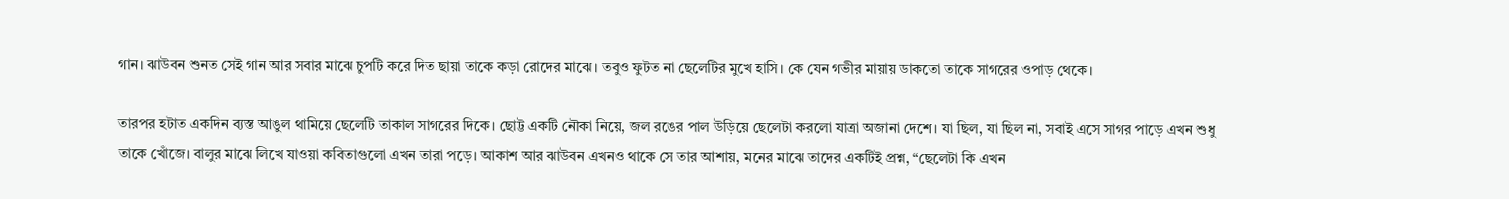গান। ঝাউবন শুনত সেই গান আর সবার মাঝে চুপটি করে দিত ছায়া তাকে কড়া রোদের মাঝে। তবুও ফুটত না ছেলেটির মুখে হাসি। কে যেন গভীর মায়ায় ডাকতো তাকে সাগরের ওপাড় থেকে।

তারপর হটাত একদিন ব্যস্ত আঙুল থামিয়ে ছেলেটি তাকাল সাগরের দিকে। ছোট্ট একটি নৌকা নিয়ে, জল রঙের পাল উড়িয়ে ছেলেটা করলো যাত্রা অজানা দেশে। যা ছিল, যা ছিল না, সবাই এসে সাগর পাড়ে এখন শুধু তাকে খোঁজে। বালুর মাঝে লিখে যাওয়া কবিতাগুলো এখন তারা পড়ে। আকাশ আর ঝাউবন এখনও থাকে সে তার আশায়, মনের মাঝে তাদের একটিই প্রশ্ন, “ছেলেটা কি এখন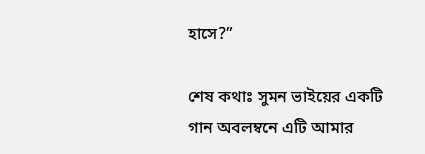হাসে?”

শেষ কথাঃ সুমন ভাইয়ের একটি গান অবলম্বনে এটি আমার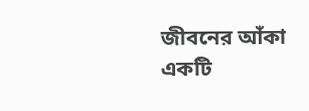জীবনের আঁকা একটি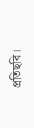প্রতিছবি।